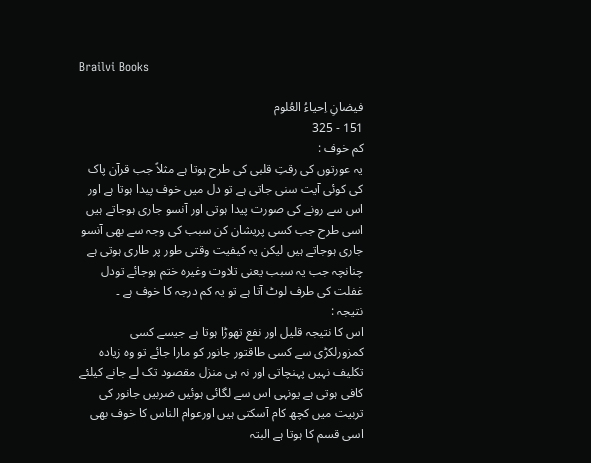Brailvi Books

فیضانِ اِحیاءُ العُلوم
151 - 325
کم خوف :
یہ عورتوں کی رقتِ قلبی کی طرح ہوتا ہے مثلاً جب قرآن پاک کی کوئی آیت سنی جاتی ہے تو دل میں خوف پیدا ہوتا ہے اور اس سے رونے کی صورت پیدا ہوتی اور آنسو جاری ہوجاتے ہیں اسی طرح جب کسی پریشان کن سبب کی وجہ سے بھی آنسو جاری ہوجاتے ہیں لیکن یہ کیفیت وقتی طور پر طاری ہوتی ہے چنانچہ جب یہ سبب یعنی تلاوت وغیرہ ختم ہوجائے تودل غفلت کی طرف لوٹ آتا ہے تو یہ کم درجہ کا خوف ہے ۔
نتیجہ :
اس کا نتیجہ قلیل اور نفع تھوڑا ہوتا ہے جیسے کسی کمزورلکڑی سے کسی طاقتور جانور کو مارا جائے تو وہ زیادہ تکلیف نہیں پہنچاتی اور نہ ہی منزل مقصود تک لے جانے کیلئے کافی ہوتی ہے یونہی اس سے لگائی ہوئیں ضربیں جانور کی تربیت میں کچھ کام آسکتی ہیں اورعوام الناس کا خوف بھی اسی قسم کا ہوتا ہے البتہ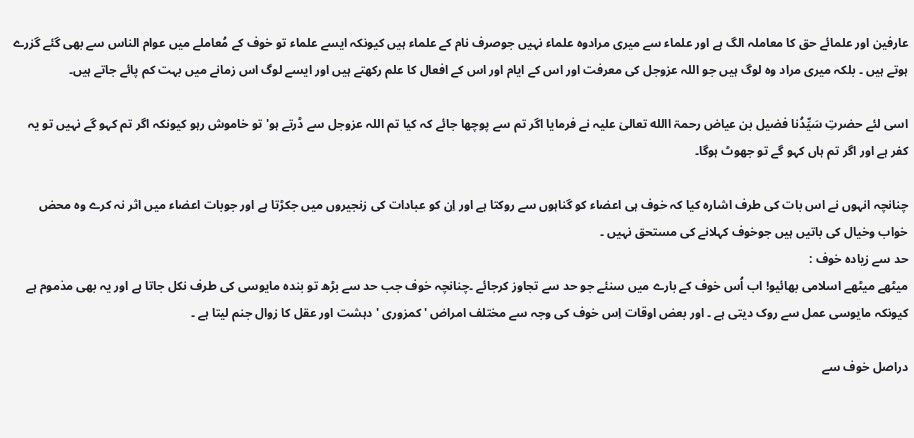عارفین اور علمائے حق کا معاملہ الگ ہے اور علماء سے میری مرادوہ علماء نہیں جوصرف نام کے علماء ہیں کیونکہ ایسے علماء تو خوف کے مُعاملے میں عوام الناس سے بھی گئے گزرے ہوتے ہیں ۔ بلکہ میری مراد وہ لوگ ہیں جو اللہ عزوجل کی معرفت اور اس کے ایام اور اس کے افعال کا علم رکھتے ہیں اور ایسے لوگ اس زمانے میں بہت کم پائے جاتے ہیں۔

اسی لئے حضرتِ سَیِّدُنا فضیل بن عیاض رحمۃ االله تعالیٰ علیہ نے فرمایا اگر تم سے پوچھا جائے کہ کیا تم اللہ عزوجل سے ڈرتے ہو' تو خاموش رہو کیونکہ اگر تم کہو گے نہیں تو یہ کفر ہے اور اگر تم ہاں کہو گے تو جھوٹ ہوگا۔

چنانچہ انہوں نے اس بات کی طرف اشارہ کیا کہ خوف ہی اعضاء کو گناہوں سے روکتا ہے اور اِن کو عبادات کی زنجیروں میں جکڑتا ہے اور جوبات اعضاء میں اثر نہ کرے وہ محض خواب وخیال کی باتیں ہیں جوخوف کہلانے کی مستحق نہیں ۔
حد سے زیادہ خوف :
میٹھے میٹھے اسلامی بھائیو! اب اُس خوف کے بارے میں سنئے جو حد سے تجاوز کرجائے ۔چنانچہ خوف جب حد سے بڑھ تو بندہ مایوسی کی طرف نکل جاتا ہے اور یہ بھی مذموم ہے کیونکہ مایوسی عمل سے روک دیتی ہے ۔ اور بعض اوقات اِس خوف کی وجہ سے مختلف امراض ' کمزوری ' دہشت اور عقل کا زوال جنم لیتا ہے ۔

دراصل خوف سے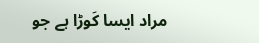مراد ایسا کَوڑا ہے جو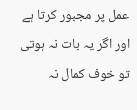عمل پر مجبور کرتا ہے اور اگر یہ بات نہ ہوتی تو خوف کمال نہ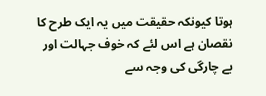ہوتا کیونکہ حقیقت میں یہ ایک طرح کا نقصان ہے اس لئے کہ خوف جہالت اور بے چارگی کی وجہ سے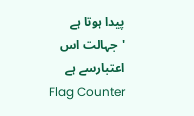پیدا ہوتا ہے 'جہالت اس اعتبارسے ہے
Flag Counter